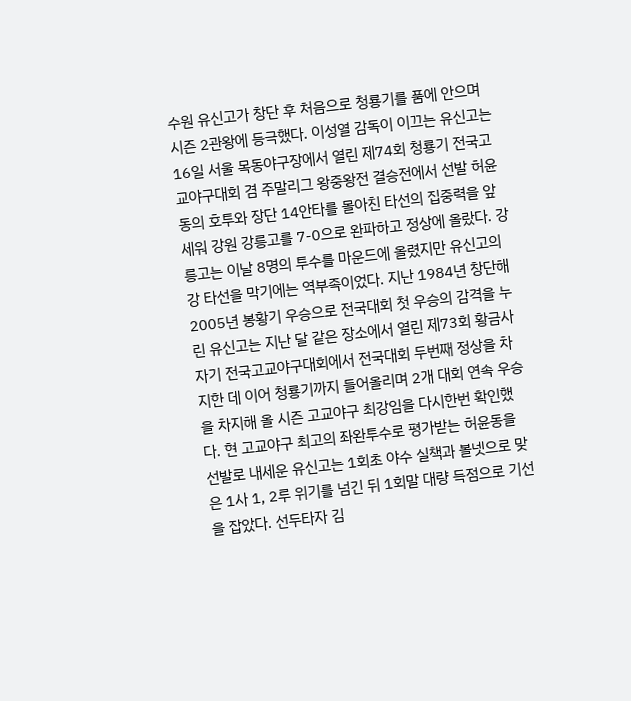수원 유신고가 창단 후 처음으로 청룡기를 품에 안으며 시즌 2관왕에 등극했다. 이성열 감독이 이끄는 유신고는 16일 서울 목동야구장에서 열린 제74회 청룡기 전국고교야구대회 겸 주말리그 왕중왕전 결승전에서 선발 허윤동의 호투와 장단 14안타를 몰아친 타선의 집중력을 앞세워 강원 강릉고를 7-0으로 완파하고 정상에 올랐다. 강릉고는 이날 8명의 투수를 마운드에 올렸지만 유신고의 강 타선을 막기에는 역부족이었다. 지난 1984년 창단해 2005년 봉황기 우승으로 전국대회 첫 우승의 감격을 누린 유신고는 지난 달 같은 장소에서 열린 제73회 황금사자기 전국고교야구대회에서 전국대회 두번째 정상을 차지한 데 이어 청룡기까지 들어올리며 2개 대회 연속 우승을 차지해 올 시즌 고교야구 최강임을 다시한번 확인했다. 현 고교야구 최고의 좌완투수로 평가받는 허윤동을 선발로 내세운 유신고는 1회초 야수 실책과 볼넷으로 맞은 1사 1, 2루 위기를 넘긴 뒤 1회말 대량 득점으로 기선을 잡았다. 선두타자 김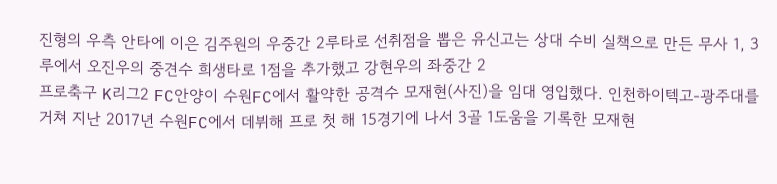진형의 우측 안타에 이은 김주원의 우중간 2루타로 선취점을 뽑은 유신고는 상대 수비 실책으로 만든 무사 1, 3루에서 오진우의 중견수 희생타로 1점을 추가했고 강현우의 좌중간 2
프로축구 K리그2 FC안양이 수원FC에서 활약한 공격수 모재현(사진)을 임대 영입했다. 인천하이텍고-광주대를 거쳐 지난 2017년 수원FC에서 데뷔해 프로 첫 해 15경기에 나서 3골 1도움을 기록한 모재현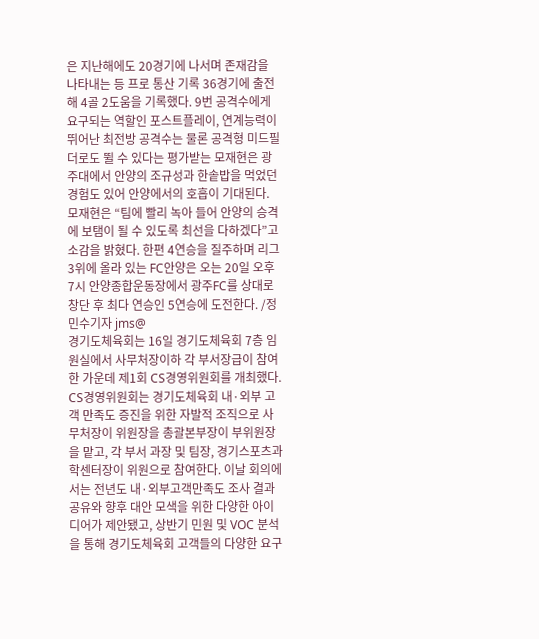은 지난해에도 20경기에 나서며 존재감을 나타내는 등 프로 통산 기록 36경기에 출전해 4골 2도움을 기록했다. 9번 공격수에게 요구되는 역할인 포스트플레이, 연계능력이 뛰어난 최전방 공격수는 물론 공격형 미드필더로도 뛸 수 있다는 평가받는 모재현은 광주대에서 안양의 조규성과 한솥밥을 먹었던 경험도 있어 안양에서의 호흡이 기대된다. 모재현은 “팀에 빨리 녹아 들어 안양의 승격에 보탬이 될 수 있도록 최선을 다하겠다”고 소감을 밝혔다. 한편 4연승을 질주하며 리그 3위에 올라 있는 FC안양은 오는 20일 오후 7시 안양종합운동장에서 광주FC를 상대로 창단 후 최다 연승인 5연승에 도전한다. /정민수기자 jms@
경기도체육회는 16일 경기도체육회 7층 임원실에서 사무처장이하 각 부서장급이 참여한 가운데 제1회 CS경영위원회를 개최했다. CS경영위원회는 경기도체육회 내·외부 고객 만족도 증진을 위한 자발적 조직으로 사무처장이 위원장을 총괄본부장이 부위원장을 맡고, 각 부서 과장 및 팀장, 경기스포츠과학센터장이 위원으로 참여한다. 이날 회의에서는 전년도 내·외부고객만족도 조사 결과 공유와 향후 대안 모색을 위한 다양한 아이디어가 제안됐고, 상반기 민원 및 VOC 분석을 통해 경기도체육회 고객들의 다양한 요구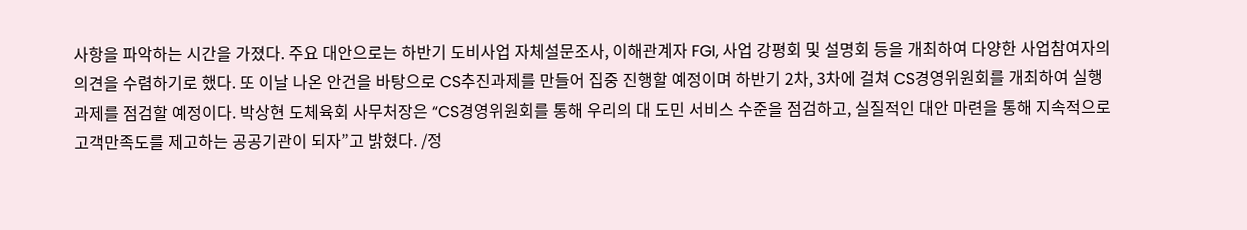사항을 파악하는 시간을 가졌다. 주요 대안으로는 하반기 도비사업 자체설문조사, 이해관계자 FGI, 사업 강평회 및 설명회 등을 개최하여 다양한 사업참여자의 의견을 수렴하기로 했다. 또 이날 나온 안건을 바탕으로 CS추진과제를 만들어 집중 진행할 예정이며 하반기 2차, 3차에 걸쳐 CS경영위원회를 개최하여 실행과제를 점검할 예정이다. 박상현 도체육회 사무처장은 “CS경영위원회를 통해 우리의 대 도민 서비스 수준을 점검하고, 실질적인 대안 마련을 통해 지속적으로 고객만족도를 제고하는 공공기관이 되자”고 밝혔다. /정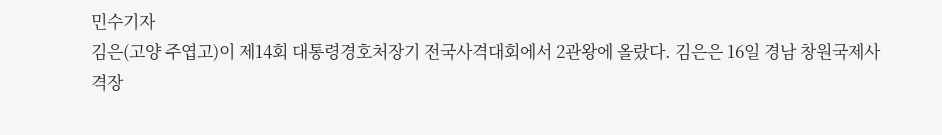민수기자
김은(고양 주엽고)이 제14회 대통령경호처장기 전국사격대회에서 2관왕에 올랐다. 김은은 16일 경남 창원국제사격장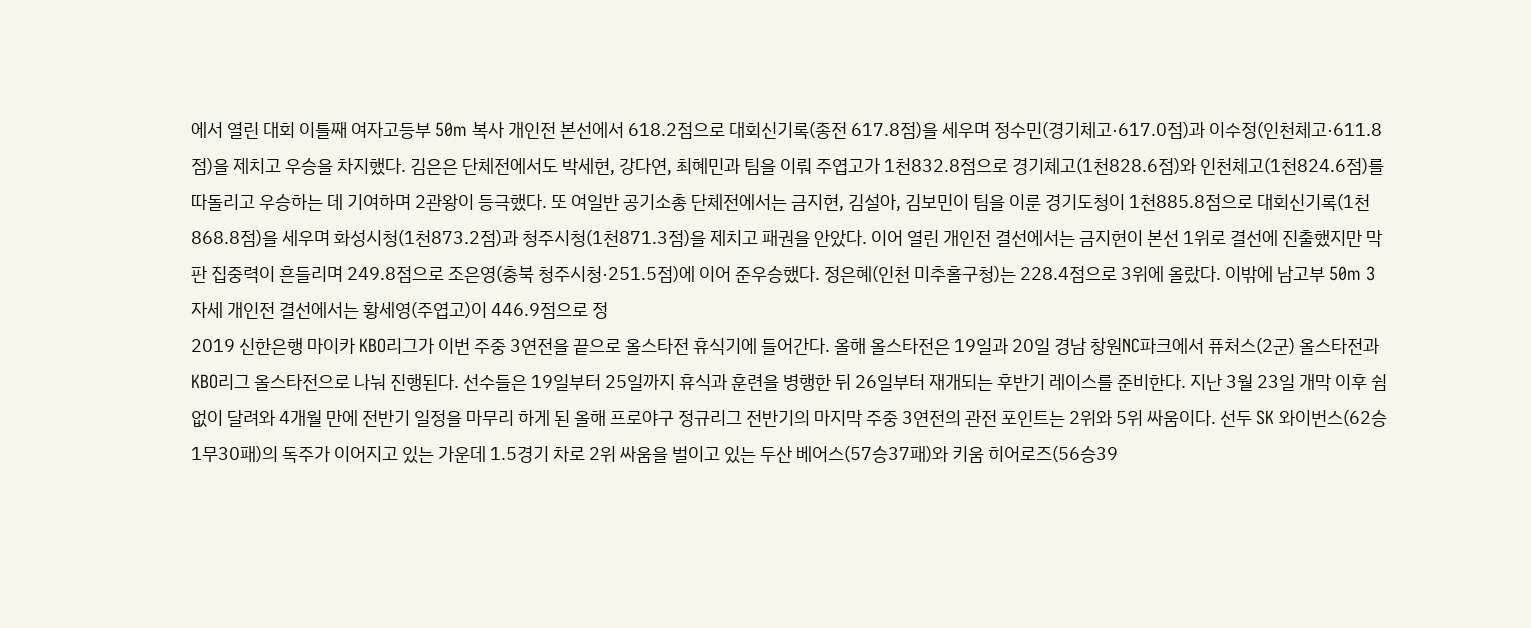에서 열린 대회 이틀째 여자고등부 50m 복사 개인전 본선에서 618.2점으로 대회신기록(종전 617.8점)을 세우며 정수민(경기체고·617.0점)과 이수정(인천체고·611.8점)을 제치고 우승을 차지했다. 김은은 단체전에서도 박세현, 강다연, 최혜민과 팀을 이뤄 주엽고가 1천832.8점으로 경기체고(1천828.6점)와 인천체고(1천824.6점)를 따돌리고 우승하는 데 기여하며 2관왕이 등극했다. 또 여일반 공기소총 단체전에서는 금지현, 김설아, 김보민이 팀을 이룬 경기도청이 1천885.8점으로 대회신기록(1천868.8점)을 세우며 화성시청(1천873.2점)과 청주시청(1천871.3점)을 제치고 패권을 안았다. 이어 열린 개인전 결선에서는 금지현이 본선 1위로 결선에 진출했지만 막판 집중력이 흔들리며 249.8점으로 조은영(충북 청주시청·251.5점)에 이어 준우승했다. 정은혜(인천 미추홀구청)는 228.4점으로 3위에 올랐다. 이밖에 남고부 50m 3자세 개인전 결선에서는 황세영(주엽고)이 446.9점으로 정
2019 신한은행 마이카 KBO리그가 이번 주중 3연전을 끝으로 올스타전 휴식기에 들어간다. 올해 올스타전은 19일과 20일 경남 창원NC파크에서 퓨처스(2군) 올스타전과 KBO리그 올스타전으로 나눠 진행된다. 선수들은 19일부터 25일까지 휴식과 훈련을 병행한 뒤 26일부터 재개되는 후반기 레이스를 준비한다. 지난 3월 23일 개막 이후 쉼 없이 달려와 4개월 만에 전반기 일정을 마무리 하게 된 올해 프로야구 정규리그 전반기의 마지막 주중 3연전의 관전 포인트는 2위와 5위 싸움이다. 선두 SK 와이번스(62승1무30패)의 독주가 이어지고 있는 가운데 1.5경기 차로 2위 싸움을 벌이고 있는 두산 베어스(57승37패)와 키움 히어로즈(56승39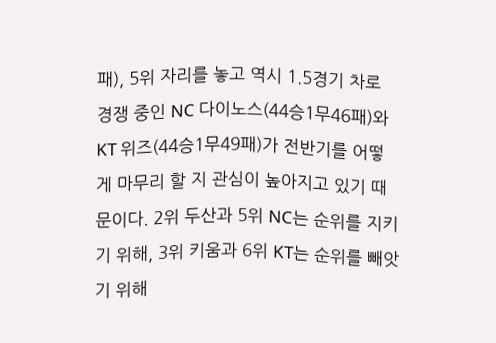패), 5위 자리를 놓고 역시 1.5경기 차로 경쟁 중인 NC 다이노스(44승1무46패)와 KT 위즈(44승1무49패)가 전반기를 어떻게 마무리 할 지 관심이 높아지고 있기 때문이다. 2위 두산과 5위 NC는 순위를 지키기 위해, 3위 키움과 6위 KT는 순위를 빼앗기 위해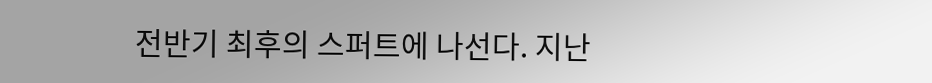전반기 최후의 스퍼트에 나선다. 지난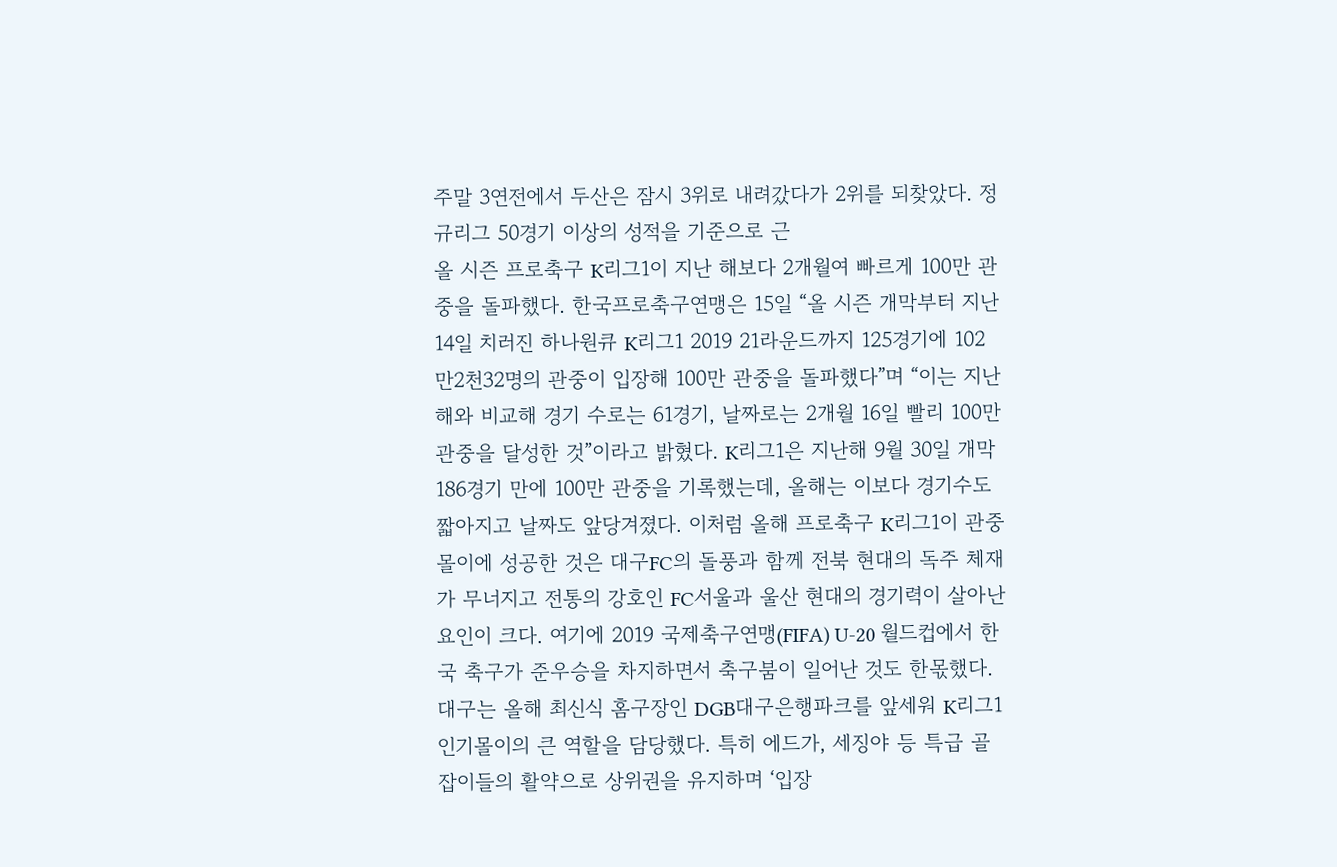주말 3연전에서 두산은 잠시 3위로 내려갔다가 2위를 되찾았다. 정규리그 50경기 이상의 성적을 기준으로 근
올 시즌 프로축구 K리그1이 지난 해보다 2개월여 빠르게 100만 관중을 돌파했다. 한국프로축구연맹은 15일 “올 시즌 개막부터 지난 14일 치러진 하나원큐 K리그1 2019 21라운드까지 125경기에 102만2천32명의 관중이 입장해 100만 관중을 돌파했다”며 “이는 지난 해와 비교해 경기 수로는 61경기, 날짜로는 2개월 16일 빨리 100만 관중을 달성한 것”이라고 밝혔다. K리그1은 지난해 9월 30일 개막 186경기 만에 100만 관중을 기록했는데, 올해는 이보다 경기수도 짧아지고 날짜도 앞당겨졌다. 이처럼 올해 프로축구 K리그1이 관중몰이에 성공한 것은 대구FC의 돌풍과 함께 전북 현대의 독주 체재가 무너지고 전통의 강호인 FC서울과 울산 현대의 경기력이 살아난 요인이 크다. 여기에 2019 국제축구연맹(FIFA) U-20 월드컵에서 한국 축구가 준우승을 차지하면서 축구붐이 일어난 것도 한몫했다. 대구는 올해 최신식 홈구장인 DGB대구은행파크를 앞세워 K리그1 인기몰이의 큰 역할을 담당했다. 특히 에드가, 세징야 등 특급 골잡이들의 활약으로 상위권을 유지하며 ‘입장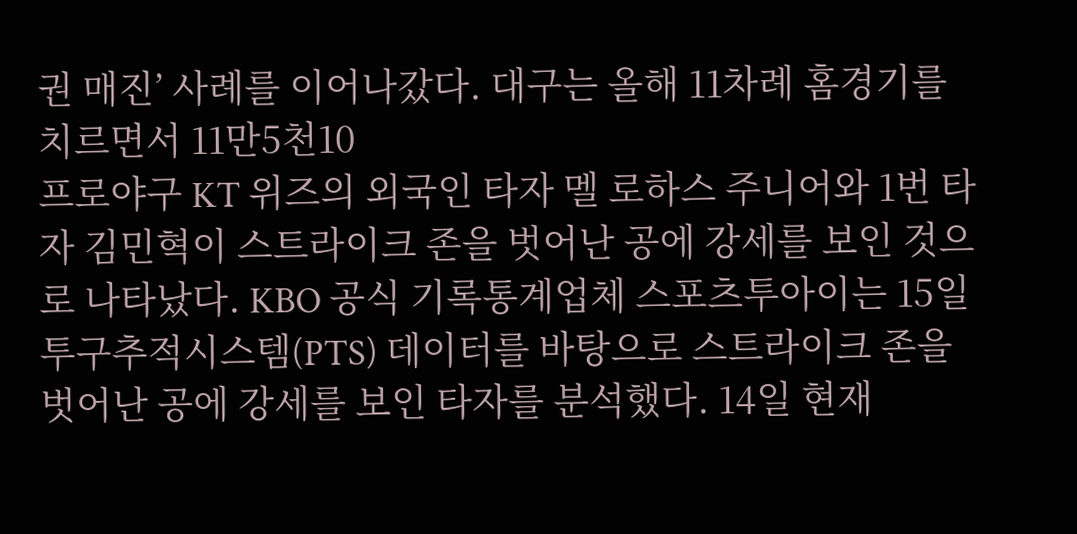권 매진’ 사례를 이어나갔다. 대구는 올해 11차례 홈경기를 치르면서 11만5천10
프로야구 KT 위즈의 외국인 타자 멜 로하스 주니어와 1번 타자 김민혁이 스트라이크 존을 벗어난 공에 강세를 보인 것으로 나타났다. KBO 공식 기록통계업체 스포츠투아이는 15일 투구추적시스템(PTS) 데이터를 바탕으로 스트라이크 존을 벗어난 공에 강세를 보인 타자를 분석했다. 14일 현재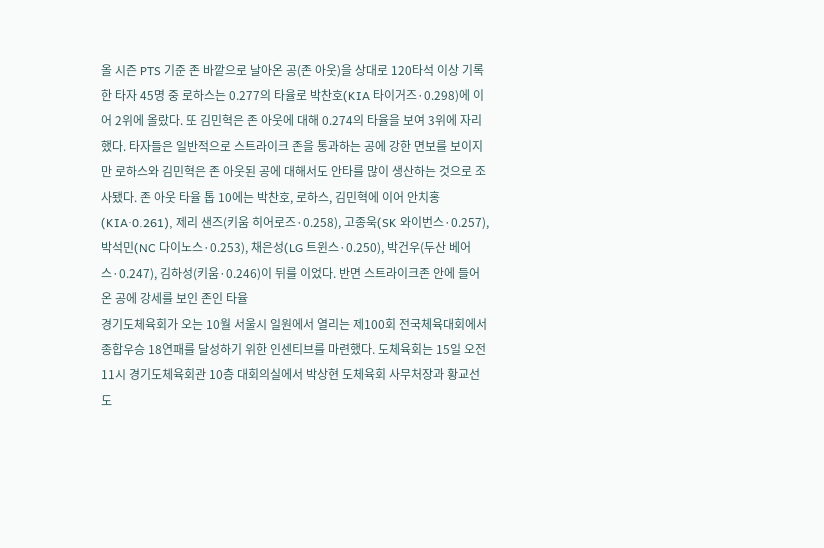올 시즌 PTS 기준 존 바깥으로 날아온 공(존 아웃)을 상대로 120타석 이상 기록한 타자 45명 중 로하스는 0.277의 타율로 박찬호(KIA 타이거즈·0.298)에 이어 2위에 올랐다. 또 김민혁은 존 아웃에 대해 0.274의 타율을 보여 3위에 자리했다. 타자들은 일반적으로 스트라이크 존을 통과하는 공에 강한 면보를 보이지만 로하스와 김민혁은 존 아웃된 공에 대해서도 안타를 많이 생산하는 것으로 조사됐다. 존 아웃 타율 톱 10에는 박찬호, 로하스, 김민혁에 이어 안치홍(KIA·0.261), 제리 샌즈(키움 히어로즈·0.258), 고종욱(SK 와이번스·0.257), 박석민(NC 다이노스·0.253), 채은성(LG 트윈스·0.250), 박건우(두산 베어스·0.247), 김하성(키움·0.246)이 뒤를 이었다. 반면 스트라이크존 안에 들어온 공에 강세를 보인 존인 타율
경기도체육회가 오는 10월 서울시 일원에서 열리는 제100회 전국체육대회에서 종합우승 18연패를 달성하기 위한 인센티브를 마련했다. 도체육회는 15일 오전 11시 경기도체육회관 10층 대회의실에서 박상현 도체육회 사무처장과 황교선 도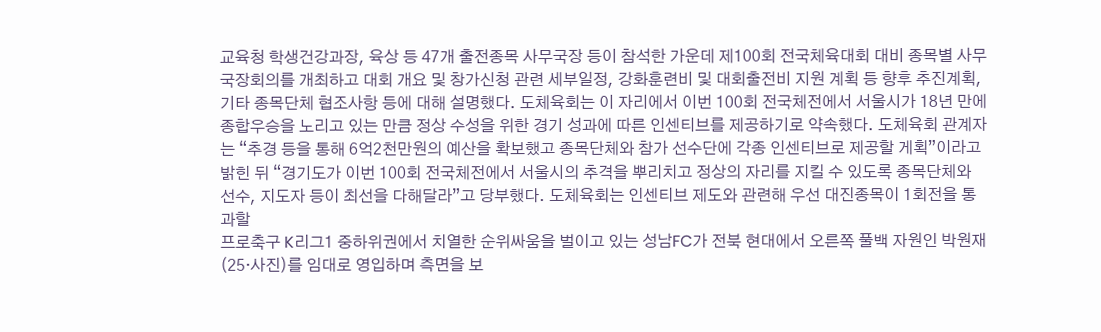교육청 학생건강과장, 육상 등 47개 출전종목 사무국장 등이 참석한 가운데 제100회 전국체육대회 대비 종목별 사무국장회의를 개최하고 대회 개요 및 창가신청 관련 세부일정, 강화훈련비 및 대회출전비 지원 계획 등 향후 추진계획, 기타 종목단체 협조사항 등에 대해 설명했다. 도체육회는 이 자리에서 이번 100회 전국체전에서 서울시가 18년 만에 종합우승을 노리고 있는 만큼 정상 수성을 위한 경기 성과에 따른 인센티브를 제공하기로 약속했다. 도체육회 관계자는 “추경 등을 통해 6억2천만원의 예산을 확보했고 종목단체와 참가 선수단에 각종 인센티브로 제공할 게획”이라고 밝힌 뒤 “경기도가 이번 100회 전국체전에서 서울시의 추격을 뿌리치고 정상의 자리를 지킬 수 있도록 종목단체와 선수, 지도자 등이 최선을 다해달라”고 당부했다. 도체육회는 인센티브 제도와 관련해 우선 대진종목이 1회전을 통과할
프로축구 K리그1 중하위권에서 치열한 순위싸움을 벌이고 있는 성남FC가 전북 현대에서 오른쪽 풀백 자원인 박원재(25·사진)를 임대로 영입하며 측면을 보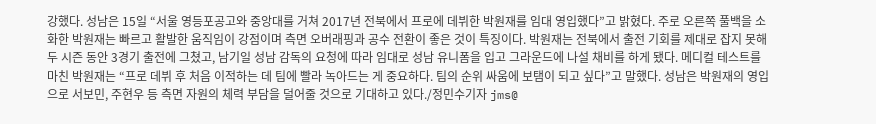강했다. 성남은 15일 “서울 영등포공고와 중앙대를 거쳐 2017년 전북에서 프로에 데뷔한 박원재를 임대 영입했다”고 밝혔다. 주로 오른쪽 풀백을 소화한 박원재는 빠르고 활발한 움직임이 강점이며 측면 오버래핑과 공수 전환이 좋은 것이 특징이다. 박원재는 전북에서 출전 기회를 제대로 잡지 못해 두 시즌 동안 3경기 출전에 그쳤고, 남기일 성남 감독의 요청에 따라 임대로 성남 유니폼을 입고 그라운드에 나설 채비를 하게 됐다. 메디컬 테스트를 마친 박원재는 “프로 데뷔 후 처음 이적하는 데 팀에 빨라 녹아드는 게 중요하다. 팀의 순위 싸움에 보탬이 되고 싶다”고 말했다. 성남은 박원재의 영입으로 서보민, 주현우 등 측면 자원의 체력 부담을 덜어줄 것으로 기대하고 있다./정민수기자 jms@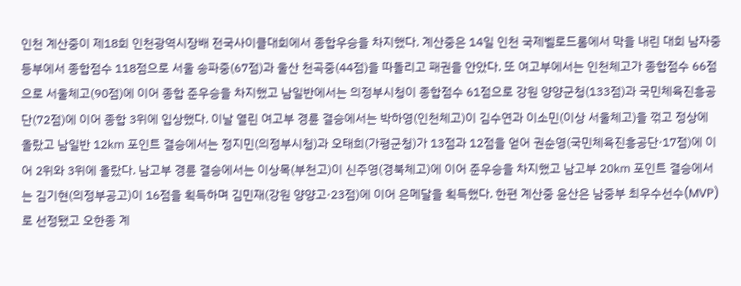인천 계산중이 제18회 인천광역시장배 전국사이클대회에서 종합우승을 차지했다. 계산중은 14일 인천 국제벨로드롬에서 막을 내린 대회 남자중등부에서 종합점수 118점으로 서울 송파중(67점)과 울산 천곡중(44점)을 따돌리고 패권을 안았다. 또 여고부에서는 인천체고가 종합점수 66점으로 서울체고(90점)에 이어 종합 준우승을 차지했고 남일반에서는 의정부시청이 종합점수 61점으로 강원 양양군청(133점)과 국민체육진흥공단(72점)에 이어 종합 3위에 입상했다. 이날 열린 여고부 경륜 결승에서는 박하영(인천체고)이 김수연과 이소민(이상 서울체고)을 꺾고 정상에 올랐고 남일반 12㎞ 포인트 결승에서는 정지민(의정부시청)과 오태희(가평군청)가 13점과 12점을 얻어 권순영(국민체육진흥공단·17점)에 이어 2위와 3위에 올랐다. 남고부 경륜 결승에서는 이상목(부천고)이 신주영(경북체고)에 이어 준우승을 차지했고 남고부 20㎞ 포인트 결승에서는 김기현(의정부공고)이 16점을 획득하며 김민재(강원 양양고·23점)에 이어 은메달을 획득했다. 한편 계산중 윤산은 남중부 최우수선수(MVP)로 선정됐고 오한종 계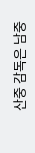산중 감독은 남중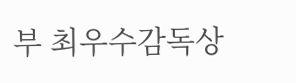부 최우수감독상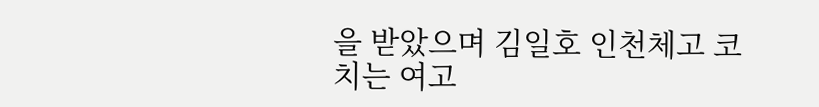을 받았으며 김일호 인천체고 코치는 여고